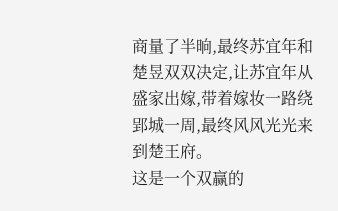商量了半晌,最终苏宜年和楚昱双双决定,让苏宜年从盛家出嫁,带着嫁妆一路绕郢城一周,最终风风光光来到楚王府。
这是一个双赢的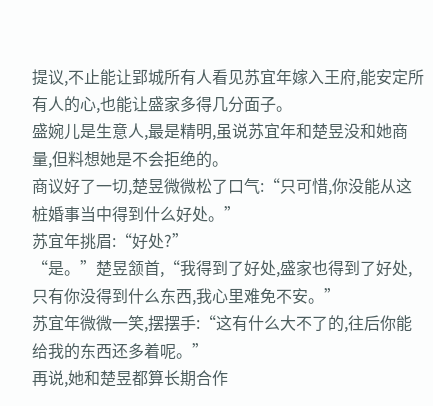提议,不止能让郢城所有人看见苏宜年嫁入王府,能安定所有人的心,也能让盛家多得几分面子。
盛婉儿是生意人,最是精明,虽说苏宜年和楚昱没和她商量,但料想她是不会拒绝的。
商议好了一切,楚昱微微松了口气:“只可惜,你没能从这桩婚事当中得到什么好处。”
苏宜年挑眉:“好处?”
“是。”楚昱颔首,“我得到了好处,盛家也得到了好处,只有你没得到什么东西,我心里难免不安。”
苏宜年微微一笑,摆摆手:“这有什么大不了的,往后你能给我的东西还多着呢。”
再说,她和楚昱都算长期合作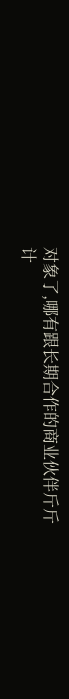对象了,哪有跟长期合作的商业伙伴斤斤计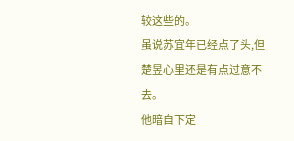较这些的。
虽说苏宜年已经点了头,但楚昱心里还是有点过意不去。
他暗自下定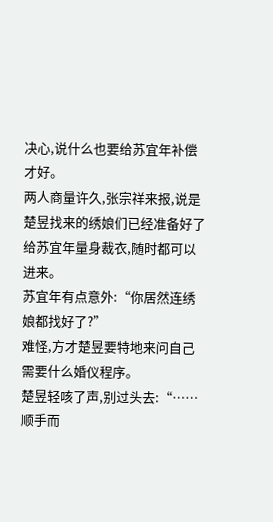决心,说什么也要给苏宜年补偿才好。
两人商量许久,张宗祥来报,说是楚昱找来的绣娘们已经准备好了给苏宜年量身裁衣,随时都可以进来。
苏宜年有点意外:“你居然连绣娘都找好了?”
难怪,方才楚昱要特地来问自己需要什么婚仪程序。
楚昱轻咳了声,别过头去:“……顺手而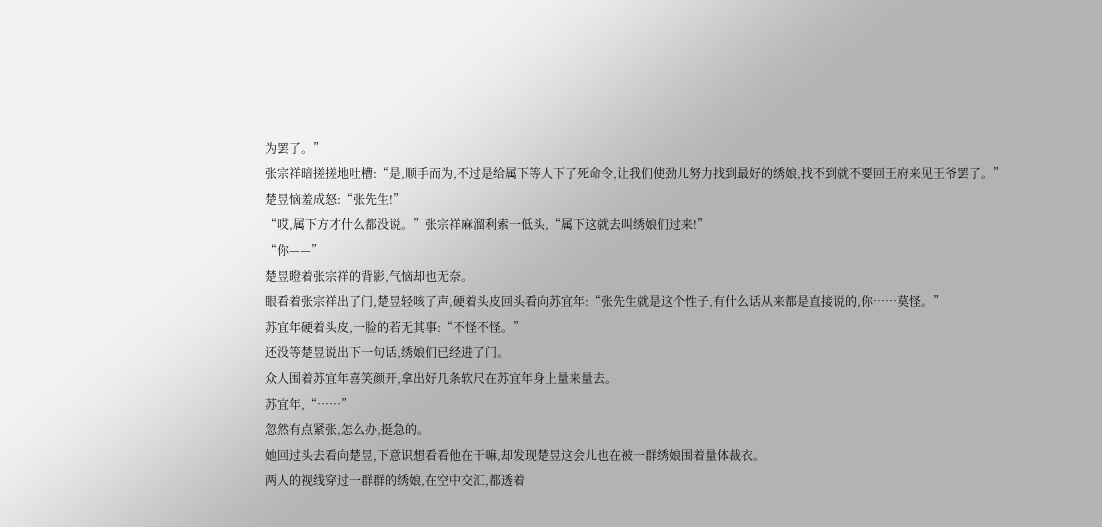为罢了。”
张宗祥暗搓搓地吐槽:“是,顺手而为,不过是给属下等人下了死命令,让我们使劲儿努力找到最好的绣娘,找不到就不要回王府来见王爷罢了。”
楚昱恼羞成怒:“张先生!”
“哎,属下方才什么都没说。”张宗祥麻溜利索一低头,“属下这就去叫绣娘们过来!”
“你——”
楚昱瞪着张宗祥的背影,气恼却也无奈。
眼看着张宗祥出了门,楚昱轻咳了声,硬着头皮回头看向苏宜年:“张先生就是这个性子,有什么话从来都是直接说的,你……莫怪。”
苏宜年硬着头皮,一脸的若无其事:“不怪不怪。”
还没等楚昱说出下一句话,绣娘们已经进了门。
众人围着苏宜年喜笑颜开,拿出好几条软尺在苏宜年身上量来量去。
苏宜年,“……”
忽然有点紧张,怎么办,挺急的。
她回过头去看向楚昱,下意识想看看他在干嘛,却发现楚昱这会儿也在被一群绣娘围着量体裁衣。
两人的视线穿过一群群的绣娘,在空中交汇,都透着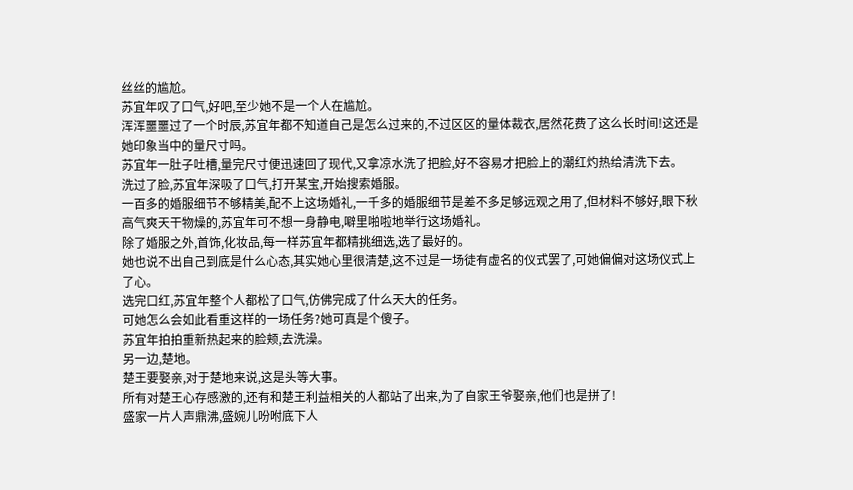丝丝的尴尬。
苏宜年叹了口气,好吧,至少她不是一个人在尴尬。
浑浑噩噩过了一个时辰,苏宜年都不知道自己是怎么过来的,不过区区的量体裁衣,居然花费了这么长时间!这还是她印象当中的量尺寸吗。
苏宜年一肚子吐槽,量完尺寸便迅速回了现代,又拿凉水洗了把脸,好不容易才把脸上的潮红灼热给清洗下去。
洗过了脸,苏宜年深吸了口气,打开某宝,开始搜索婚服。
一百多的婚服细节不够精美,配不上这场婚礼,一千多的婚服细节是差不多足够远观之用了,但材料不够好,眼下秋高气爽天干物燥的,苏宜年可不想一身静电,噼里啪啦地举行这场婚礼。
除了婚服之外,首饰,化妆品,每一样苏宜年都精挑细选,选了最好的。
她也说不出自己到底是什么心态,其实她心里很清楚,这不过是一场徒有虚名的仪式罢了,可她偏偏对这场仪式上了心。
选完口红,苏宜年整个人都松了口气,仿佛完成了什么天大的任务。
可她怎么会如此看重这样的一场任务?她可真是个傻子。
苏宜年拍拍重新热起来的脸颊,去洗澡。
另一边,楚地。
楚王要娶亲,对于楚地来说,这是头等大事。
所有对楚王心存感激的,还有和楚王利益相关的人都站了出来,为了自家王爷娶亲,他们也是拼了!
盛家一片人声鼎沸,盛婉儿吩咐底下人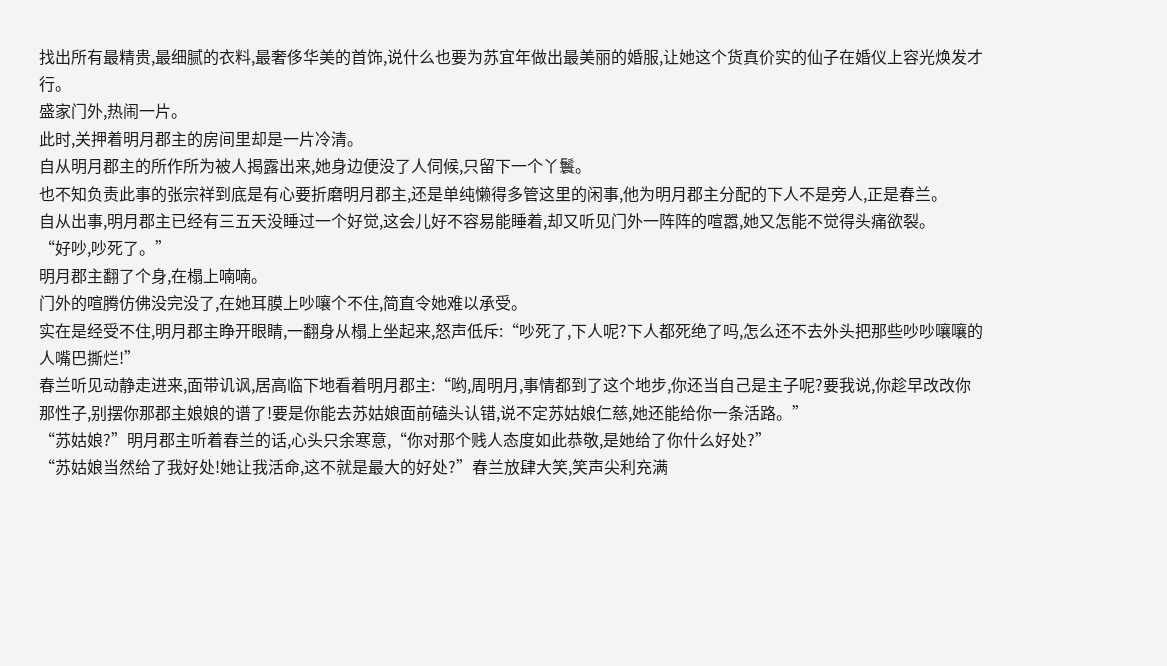找出所有最精贵,最细腻的衣料,最奢侈华美的首饰,说什么也要为苏宜年做出最美丽的婚服,让她这个货真价实的仙子在婚仪上容光焕发才行。
盛家门外,热闹一片。
此时,关押着明月郡主的房间里却是一片冷清。
自从明月郡主的所作所为被人揭露出来,她身边便没了人伺候,只留下一个丫鬟。
也不知负责此事的张宗祥到底是有心要折磨明月郡主,还是单纯懒得多管这里的闲事,他为明月郡主分配的下人不是旁人,正是春兰。
自从出事,明月郡主已经有三五天没睡过一个好觉,这会儿好不容易能睡着,却又听见门外一阵阵的喧嚣,她又怎能不觉得头痛欲裂。
“好吵,吵死了。”
明月郡主翻了个身,在榻上喃喃。
门外的喧腾仿佛没完没了,在她耳膜上吵嚷个不住,简直令她难以承受。
实在是经受不住,明月郡主睁开眼睛,一翻身从榻上坐起来,怒声低斥:“吵死了,下人呢?下人都死绝了吗,怎么还不去外头把那些吵吵嚷嚷的人嘴巴撕烂!”
春兰听见动静走进来,面带讥讽,居高临下地看着明月郡主:“哟,周明月,事情都到了这个地步,你还当自己是主子呢?要我说,你趁早改改你那性子,别摆你那郡主娘娘的谱了!要是你能去苏姑娘面前磕头认错,说不定苏姑娘仁慈,她还能给你一条活路。”
“苏姑娘?”明月郡主听着春兰的话,心头只余寒意,“你对那个贱人态度如此恭敬,是她给了你什么好处?”
“苏姑娘当然给了我好处!她让我活命,这不就是最大的好处?”春兰放肆大笑,笑声尖利充满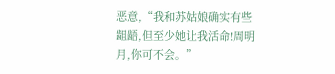恶意,“我和苏姑娘确实有些龃龉,但至少她让我活命!周明月,你可不会。”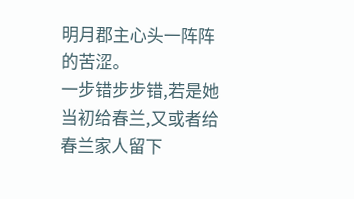明月郡主心头一阵阵的苦涩。
一步错步步错,若是她当初给春兰,又或者给春兰家人留下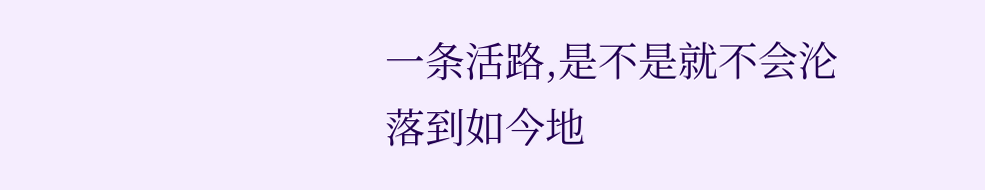一条活路,是不是就不会沦落到如今地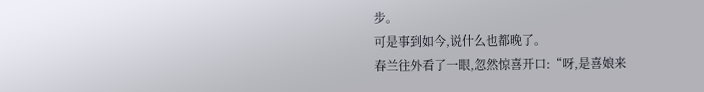步。
可是事到如今,说什么也都晚了。
春兰往外看了一眼,忽然惊喜开口:“呀,是喜娘来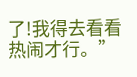了!我得去看看热闹才行。”